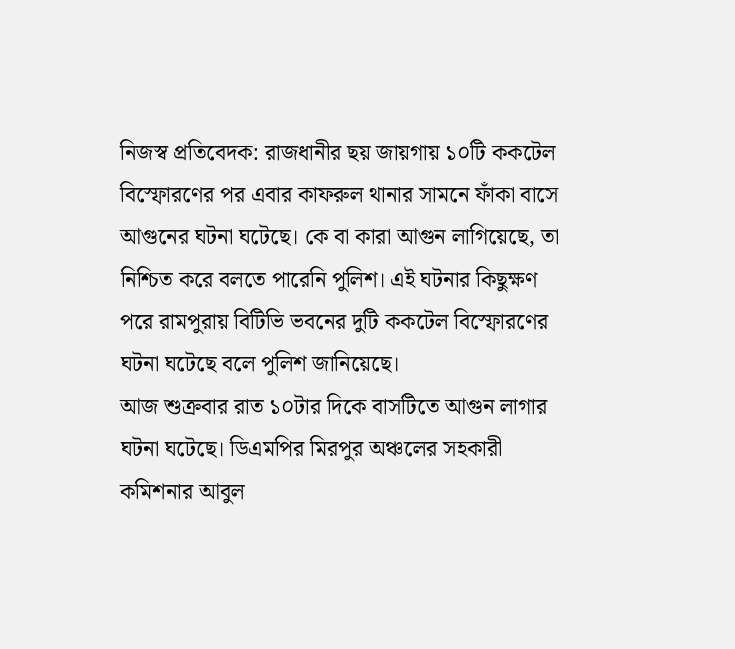নিজস্ব প্রতিবেদক: রাজধানীর ছয় জায়গায় ১০টি ককটেল বিস্ফোরণের পর এবার কাফরুল থানার সামনে ফাঁকা বাসে আগুনের ঘটনা ঘটেছে। কে বা কারা আগুন লাগিয়েছে, তা নিশ্চিত করে বলতে পারেনি পুলিশ। এই ঘটনার কিছুক্ষণ পরে রামপুরায় বিটিভি ভবনের দুটি ককটেল বিস্ফোরণের ঘটনা ঘটেছে বলে পুলিশ জানিয়েছে।
আজ শুক্রবার রাত ১০টার দিকে বাসটিতে আগুন লাগার ঘটনা ঘটেছে। ডিএমপির মিরপুর অঞ্চলের সহকারী কমিশনার আবুল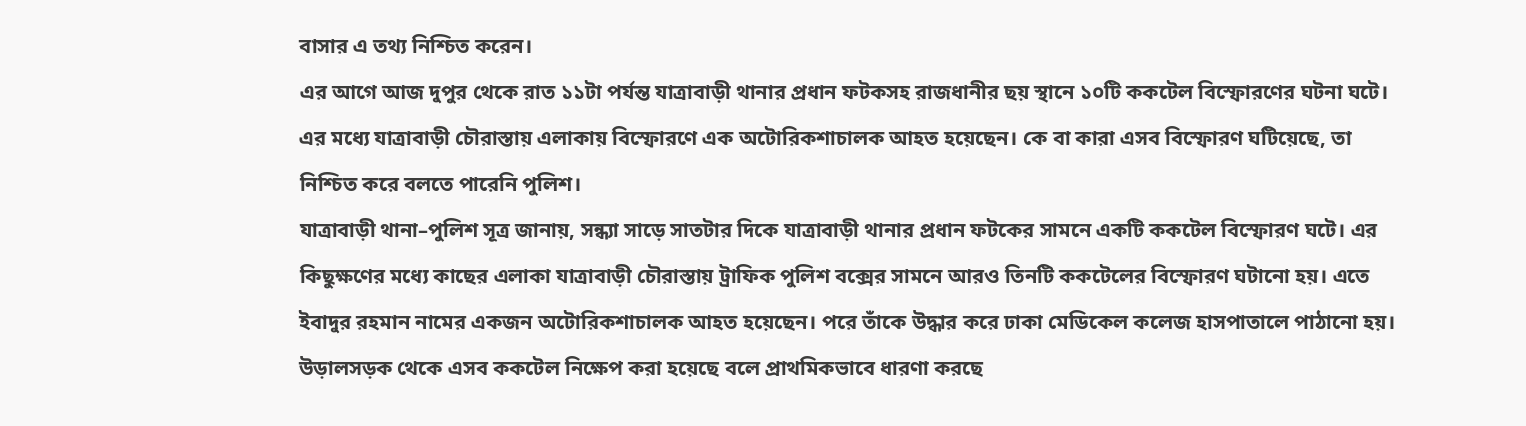বাসার এ তথ্য নিশ্চিত করেন।
এর আগে আজ দুপুর থেকে রাত ১১টা পর্যন্ত যাত্রাবাড়ী থানার প্রধান ফটকসহ রাজধানীর ছয় স্থানে ১০টি ককটেল বিস্ফোরণের ঘটনা ঘটে। এর মধ্যে যাত্রাবাড়ী চৌরাস্তায় এলাকায় বিস্ফোরণে এক অটোরিকশাচালক আহত হয়েছেন। কে বা কারা এসব বিস্ফোরণ ঘটিয়েছে, তা নিশ্চিত করে বলতে পারেনি পুলিশ।
যাত্রাবাড়ী থানা–পুলিশ সূত্র জানায়, সন্ধ্যা সাড়ে সাতটার দিকে যাত্রাবাড়ী থানার প্রধান ফটকের সামনে একটি ককটেল বিস্ফোরণ ঘটে। এর কিছুক্ষণের মধ্যে কাছের এলাকা যাত্রাবাড়ী চৌরাস্তায় ট্রাফিক পুলিশ বক্সের সামনে আরও তিনটি ককটেলের বিস্ফোরণ ঘটানো হয়। এতে ইবাদুর রহমান নামের একজন অটোরিকশাচালক আহত হয়েছেন। পরে তাঁকে উদ্ধার করে ঢাকা মেডিকেল কলেজ হাসপাতালে পাঠানো হয়। উড়ালসড়ক থেকে এসব ককটেল নিক্ষেপ করা হয়েছে বলে প্রাথমিকভাবে ধারণা করছে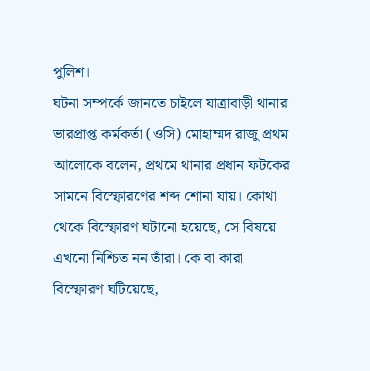পুলিশ।
ঘটনা সম্পর্কে জানতে চাইলে যাত্রাবাড়ী থানার ভারপ্রাপ্ত কর্মকর্তা (ওসি) মোহাম্মদ রাজু প্রথম আলোকে বলেন, প্রথমে থানার প্রধান ফটকের সামনে বিস্ফোরণের শব্দ শোনা যায়। কোথা থেকে বিস্ফোরণ ঘটানো হয়েছে, সে বিষয়ে এখনো নিশ্চিত নন তাঁরা। কে বা কারা বিস্ফোরণ ঘটিয়েছে,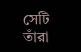সেটি তাঁরা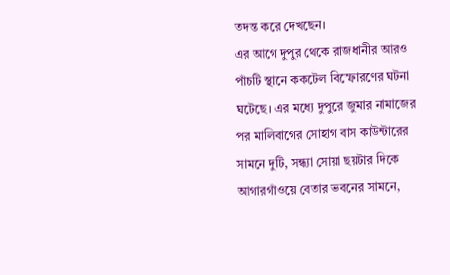তদন্ত করে দেখছেন।
এর আগে দুপুর থেকে রাজধানীর আরও পাঁচটি স্থানে ককটেল বিস্ফোরণের ঘটনা ঘটেছে। এর মধ্যে দুপুরে জুমার নামাজের পর মালিবাগের সোহাগ বাস কাউন্টারের সামনে দুটি, সন্ধ্যা সোয়া ছয়টার দিকে আগারগাঁওয়ে বেতার ভবনের সামনে,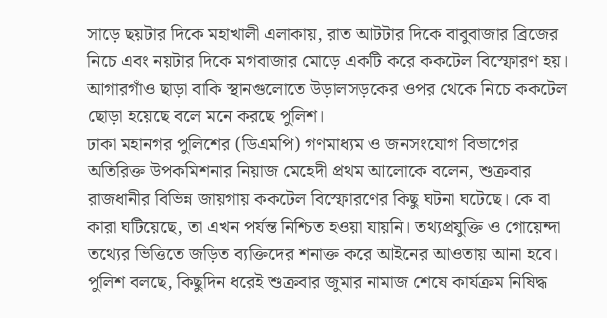সাড়ে ছয়টার দিকে মহাখালী এলাকায়, রাত আটটার দিকে বাবুবাজার ব্রিজের নিচে এবং নয়টার দিকে মগবাজার মোড়ে একটি করে ককটেল বিস্ফোরণ হয়। আগারগাঁও ছাড়া বাকি স্থানগুলোতে উড়ালসড়কের ওপর থেকে নিচে ককটেল ছোড়া হয়েছে বলে মনে করছে পুলিশ।
ঢাকা মহানগর পুলিশের (ডিএমপি) গণমাধ্যম ও জনসংযোগ বিভাগের অতিরিক্ত উপকমিশনার নিয়াজ মেহেদী প্রথম আলোকে বলেন, শুক্রবার রাজধানীর বিভিন্ন জায়গায় ককটেল বিস্ফোরণের কিছু ঘটনা ঘটেছে। কে বা কারা ঘটিয়েছে, তা এখন পর্যন্ত নিশ্চিত হওয়া যায়নি। তথ্যপ্রযুক্তি ও গোয়েন্দা তথ্যের ভিত্তিতে জড়িত ব্যক্তিদের শনাক্ত করে আইনের আওতায় আনা হবে।
পুলিশ বলছে, কিছুদিন ধরেই শুক্রবার জুমার নামাজ শেষে কার্যক্রম নিষিদ্ধ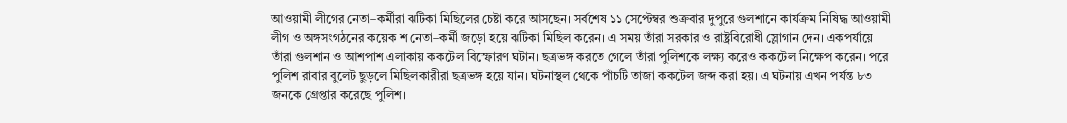আওয়ামী লীগের নেতা–কর্মীরা ঝটিকা মিছিলের চেষ্টা করে আসছেন। সর্বশেষ ১১ সেপ্টেম্বর শুক্রবার দুপুরে গুলশানে কার্যক্রম নিষিদ্ধ আওয়ামী লীগ ও অঙ্গসংগঠনের কয়েক শ নেতা–কর্মী জড়ো হয়ে ঝটিকা মিছিল করেন। এ সময় তাঁরা সরকার ও রাষ্ট্রবিরোধী স্লোগান দেন। একপর্যায়ে তাঁরা গুলশান ও আশপাশ এলাকায় ককটেল বিস্ফোরণ ঘটান। ছত্রভঙ্গ করতে গেলে তাঁরা পুলিশকে লক্ষ্য করেও ককটেল নিক্ষেপ করেন। পরে পুলিশ রাবার বুলেট ছুড়লে মিছিলকারীরা ছত্রভঙ্গ হয়ে যান। ঘটনাস্থল থেকে পাঁচটি তাজা ককটেল জব্দ করা হয়। এ ঘটনায় এখন পর্যন্ত ৮৩ জনকে গ্রেপ্তার করেছে পুলিশ।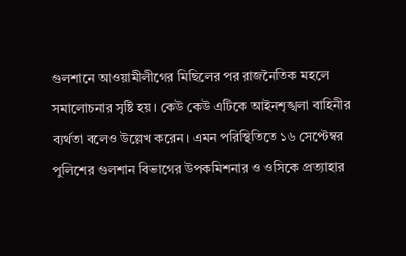গুলশানে আওয়ামীলীগের মিছিলের পর রাজনৈতিক মহলে সমালোচনার সৃষ্টি হয়। কেউ কেউ এটিকে আইনশৃঙ্খলা বাহিনীর ব্যর্থতা বলেও উল্লেখ করেন। এমন পরিস্থিতিতে ১৬ সেপ্টেম্বর পুলিশের গুলশান বিভাগের উপকমিশনার ও ওসিকে প্রত্যাহার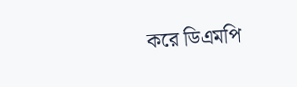করে ডিএমপি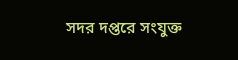সদর দপ্তরে সংযুক্ত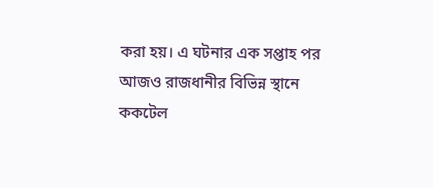করা হয়। এ ঘটনার এক সপ্তাহ পর আজও রাজধানীর বিভিন্ন স্থানে ককটেল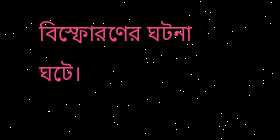বিস্ফোরণের ঘটনা ঘটে।